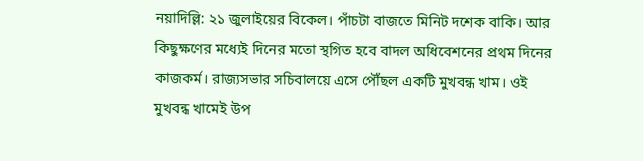নয়াদিল্লি: ২১ জুলাইয়ের বিকেল। পাঁচটা বাজতে মিনিট দশেক বাকি। আর কিছুক্ষণের মধ্যেই দিনের মতো স্থগিত হবে বাদল অধিবেশনের প্রথম দিনের কাজকর্ম। রাজ্যসভার সচিবালয়ে এসে পৌঁছল একটি মুখবন্ধ খাম। ওই মুখবন্ধ খামেই উপ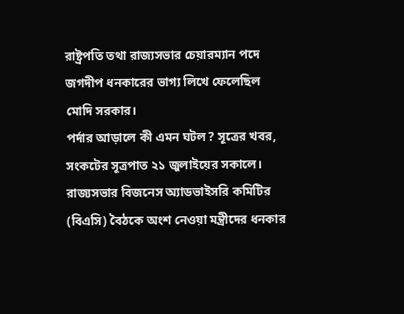রাষ্ট্রপতি তথা রাজ্যসভার চেয়ারম্যান পদে জগদীপ ধনকারের ভাগ্য লিখে ফেলেছিল মোদি সরকার।
পর্দার আড়ালে কী এমন ঘটল? সূত্রের খবর, সংকটের সূত্রপাত ২১ জুলাইয়ের সকালে। রাজ্যসভার বিজনেস অ্যাডভাইসরি কমিটির (বিএসি) বৈঠকে অংশ নেওয়া মন্ত্রীদের ধনকার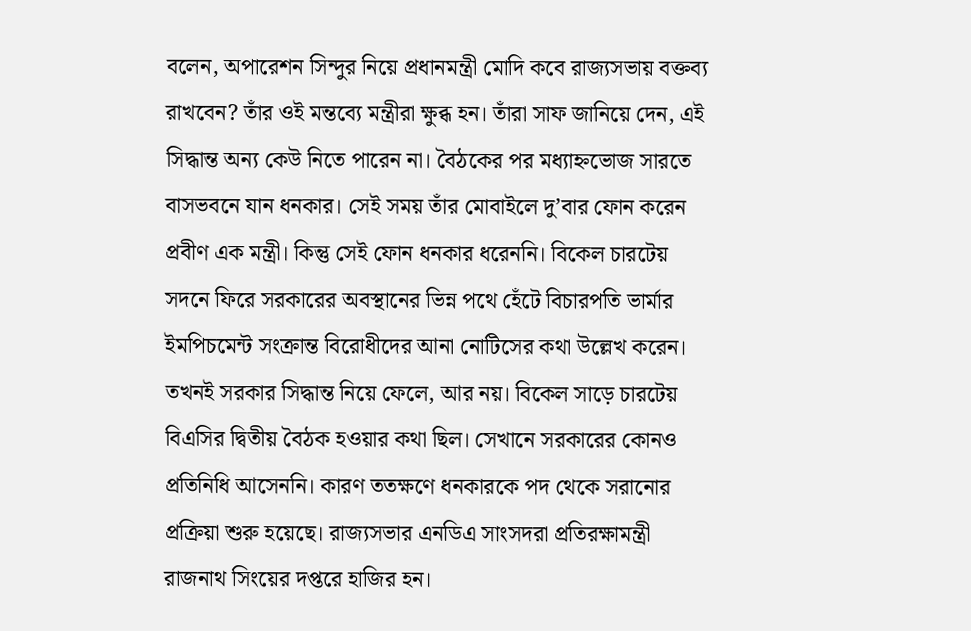বলেন, অপারেশন সিন্দুর নিয়ে প্রধানমন্ত্রী মোদি কবে রাজ্যসভায় বক্তব্য রাখবেন? তাঁর ওই মন্তব্যে মন্ত্রীরা ক্ষুব্ধ হন। তাঁরা সাফ জানিয়ে দেন, এই সিদ্ধান্ত অন্য কেউ নিতে পারেন না। বৈঠকের পর মধ্যাহ্নভোজ সারতে বাসভবনে যান ধনকার। সেই সময় তাঁর মোবাইলে দু’বার ফোন করেন প্রবীণ এক মন্ত্রী। কিন্তু সেই ফোন ধনকার ধরেননি। বিকেল চারটেয় সদনে ফিরে সরকারের অবস্থানের ভিন্ন পথে হেঁটে বিচারপতি ভার্মার ইমপিচমেন্ট সংক্রান্ত বিরোধীদের আনা নোটিসের কথা উল্লেখ করেন। তখনই সরকার সিদ্ধান্ত নিয়ে ফেলে, আর নয়। বিকেল সাড়ে চারটেয় বিএসির দ্বিতীয় বৈঠক হওয়ার কথা ছিল। সেখানে সরকারের কোনও প্রতিনিধি আসেননি। কারণ ততক্ষণে ধনকারকে পদ থেকে সরানোর প্রক্রিয়া শুরু হয়েছে। রাজ্যসভার এনডিএ সাংসদরা প্রতিরক্ষামন্ত্রী রাজনাথ সিংয়ের দপ্তরে হাজির হন।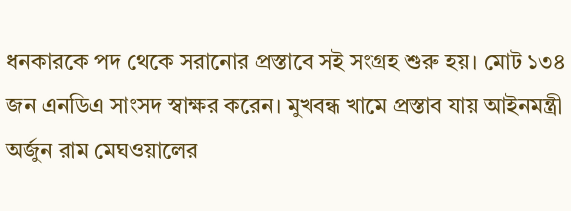ধনকারকে পদ থেকে সরানোর প্রস্তাবে সই সংগ্রহ শুরু হয়। মোট ১৩৪ জন এনডিএ সাংসদ স্বাক্ষর করেন। মুখবন্ধ খামে প্রস্তাব যায় আইনমন্ত্রী অর্জুন রাম মেঘওয়ালের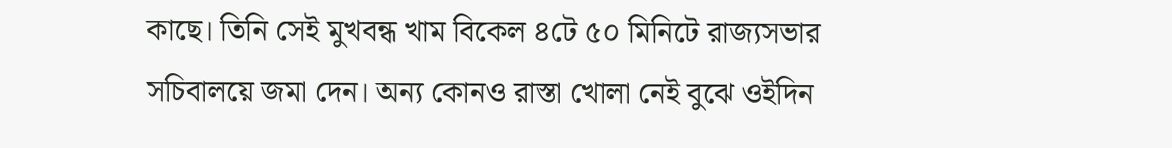কাছে। তিনি সেই মুখবন্ধ খাম বিকেল ৪টে ৫০ মিনিটে রাজ্যসভার সচিবালয়ে জমা দেন। অন্য কোনও রাস্তা খোলা নেই বুঝে ওইদিন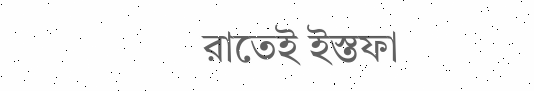রাতেই ইস্তফা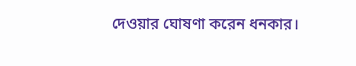দেওয়ার ঘোষণা করেন ধনকার।